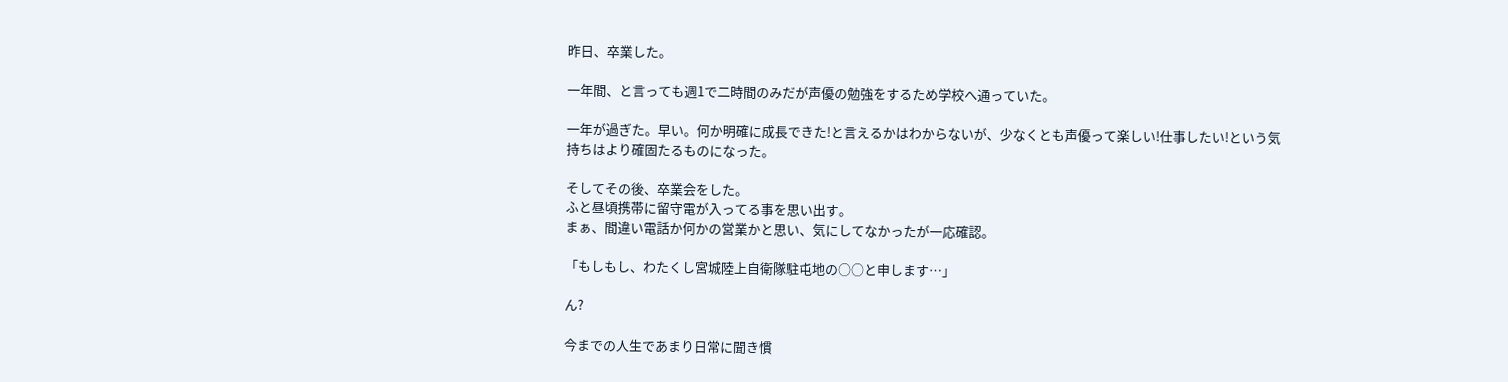昨日、卒業した。

一年間、と言っても週1で二時間のみだが声優の勉強をするため学校へ通っていた。

一年が過ぎた。早い。何か明確に成長できた!と言えるかはわからないが、少なくとも声優って楽しい!仕事したい!という気持ちはより確固たるものになった。

そしてその後、卒業会をした。
ふと昼頃携帯に留守電が入ってる事を思い出す。
まぁ、間違い電話か何かの営業かと思い、気にしてなかったが一応確認。

「もしもし、わたくし宮城陸上自衛隊駐屯地の○○と申します…」

ん?

今までの人生であまり日常に聞き慣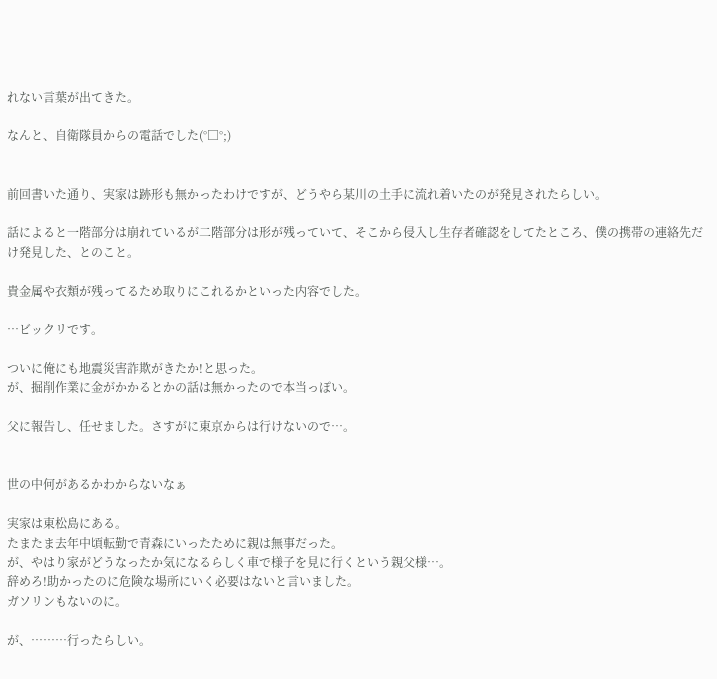れない言葉が出てきた。

なんと、自衛隊員からの電話でした(°□°;)


前回書いた通り、実家は跡形も無かったわけですが、どうやら某川の土手に流れ着いたのが発見されたらしい。

話によると一階部分は崩れているが二階部分は形が残っていて、そこから侵入し生存者確認をしてたところ、僕の携帯の連絡先だけ発見した、とのこと。

貴金属や衣類が残ってるため取りにこれるかといった内容でした。

…ビックリです。

ついに俺にも地震災害詐欺がきたか!と思った。
が、掘削作業に金がかかるとかの話は無かったので本当っぽい。

父に報告し、任せました。さすがに東京からは行けないので…。


世の中何があるかわからないなぁ

実家は東松島にある。
たまたま去年中頃転勤で青森にいったために親は無事だった。
が、やはり家がどうなったか気になるらしく車で様子を見に行くという親父様…。
辞めろ!助かったのに危険な場所にいく必要はないと言いました。
ガソリンもないのに。

が、………行ったらしい。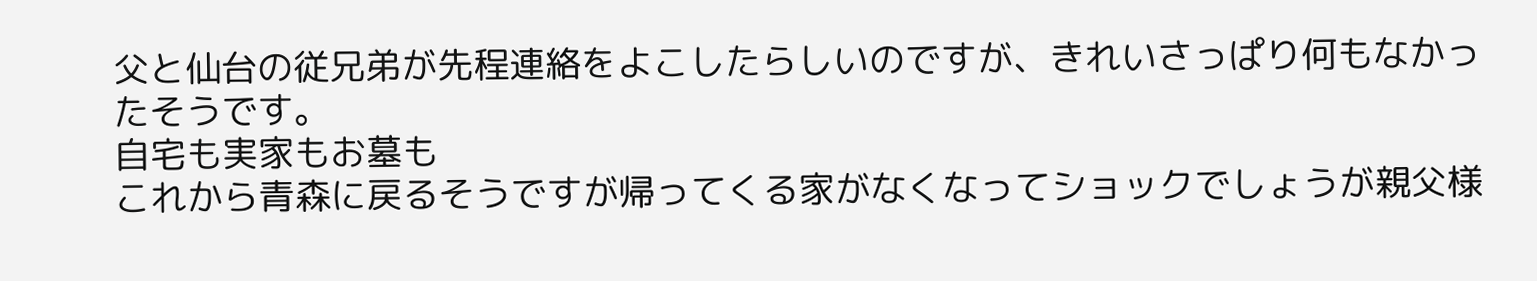父と仙台の従兄弟が先程連絡をよこしたらしいのですが、きれいさっぱり何もなかったそうです。
自宅も実家もお墓も
これから青森に戻るそうですが帰ってくる家がなくなってショックでしょうが親父様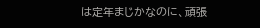は定年まじかなのに、頑張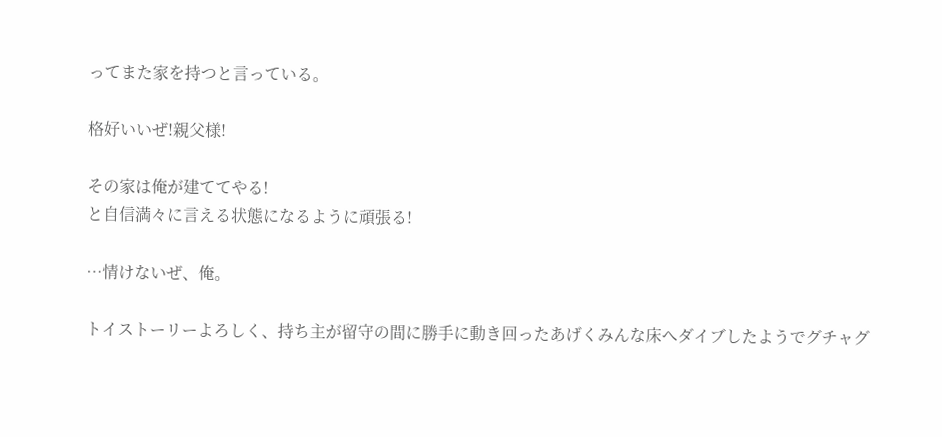ってまた家を持つと言っている。

格好いいぜ!親父様!

その家は俺が建ててやる!
と自信満々に言える状態になるように頑張る!

…情けないぜ、俺。

トイストーリーよろしく、持ち主が留守の間に勝手に動き回ったあげくみんな床へダイブしたようでグチャグ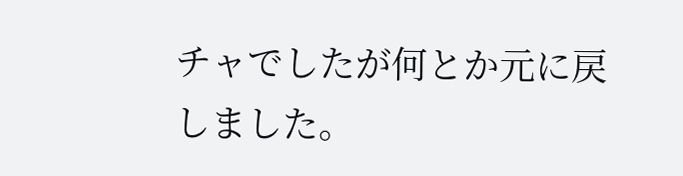チャでしたが何とか元に戻しました。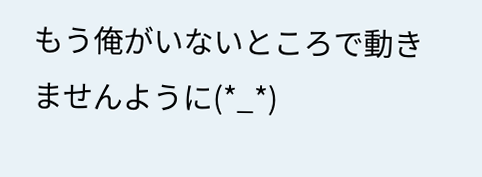もう俺がいないところで動きませんように(*_*)